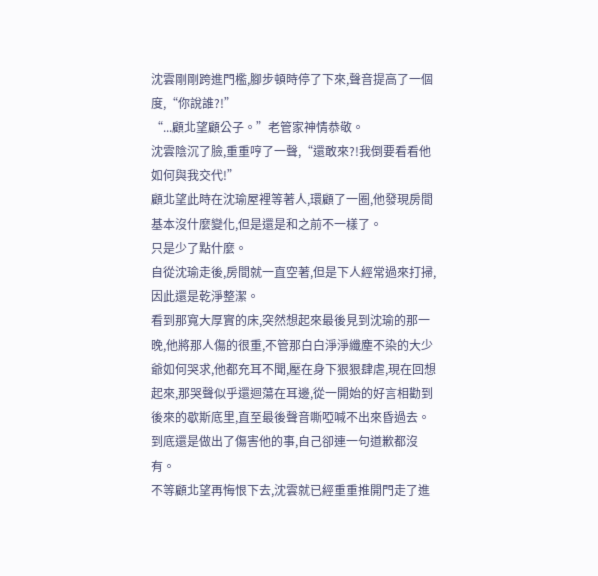沈雲剛剛跨進門檻,腳步頓時停了下來,聲音提高了一個度,“你說誰?!”
“...顧北望顧公子。”老管家神情恭敬。
沈雲陰沉了臉,重重哼了一聲,“還敢來?!我倒要看看他如何與我交代!”
顧北望此時在沈瑜屋裡等著人,環顧了一圈,他發現房間基本沒什麼變化,但是還是和之前不一樣了。
只是少了點什麼。
自從沈瑜走後,房間就一直空著,但是下人經常過來打掃,因此還是乾淨整潔。
看到那寬大厚實的床,突然想起來最後見到沈瑜的那一晚,他將那人傷的很重,不管那白白淨淨纖塵不染的大少爺如何哭求,他都充耳不聞,壓在身下狠狠肆虐,現在回想起來,那哭聲似乎還迴蕩在耳邊,從一開始的好言相勸到後來的歇斯底里,直至最後聲音嘶啞喊不出來昏過去。
到底還是做出了傷害他的事,自己卻連一句道歉都沒有。
不等顧北望再悔恨下去,沈雲就已經重重推開門走了進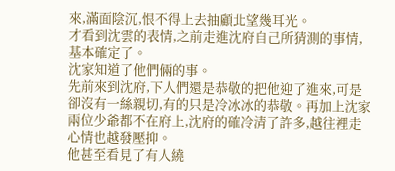來,滿面陰沉,恨不得上去抽顧北望幾耳光。
才看到沈雲的表情,之前走進沈府自己所猜測的事情,基本確定了。
沈家知道了他們倆的事。
先前來到沈府,下人們還是恭敬的把他迎了進來,可是卻沒有一絲親切,有的只是冷冰冰的恭敬。再加上沈家兩位少爺都不在府上,沈府的確冷清了許多,越往裡走心情也越發壓抑。
他甚至看見了有人繞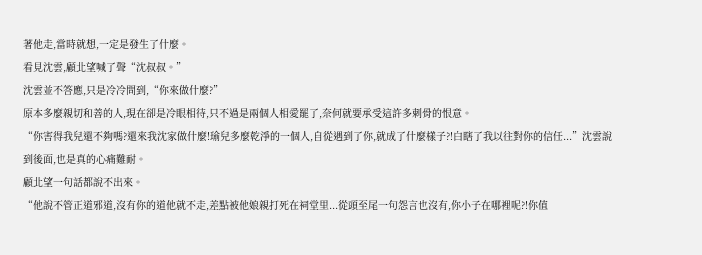著他走,當時就想,一定是發生了什麼。
看見沈雲,顧北望喊了聲“沈叔叔。”
沈雲並不答應,只是冷冷問到,“你來做什麼?”
原本多麼親切和善的人,現在卻是冷眼相待,只不過是兩個人相愛罷了,奈何就要承受這許多刺骨的恨意。
“你害得我兒還不夠嗎?還來我沈家做什麼!瑜兒多麼乾淨的一個人,自從遇到了你,就成了什麼樣子?!白瞎了我以往對你的信任...”沈雲說到後面,也是真的心痛難耐。
顧北望一句話都說不出來。
“他說不管正道邪道,沒有你的道他就不走,差點被他娘親打死在祠堂里...從頭至尾一句怨言也沒有,你小子在哪裡呢?!你值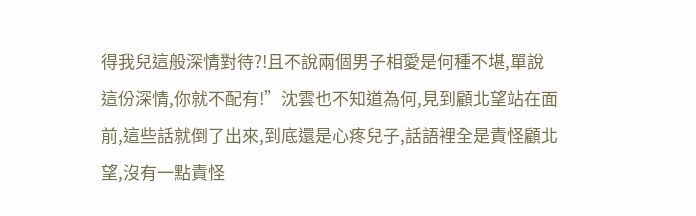得我兒這般深情對待?!且不說兩個男子相愛是何種不堪,單說這份深情,你就不配有!”沈雲也不知道為何,見到顧北望站在面前,這些話就倒了出來,到底還是心疼兒子,話語裡全是責怪顧北望,沒有一點責怪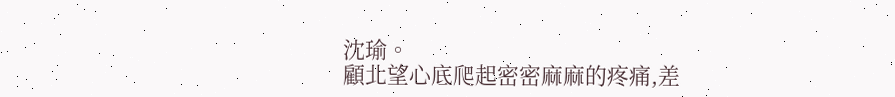沈瑜。
顧北望心底爬起密密麻麻的疼痛,差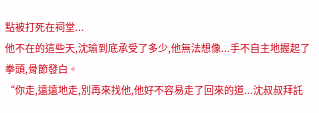點被打死在祠堂...
他不在的這些天,沈瑜到底承受了多少,他無法想像...手不自主地握起了拳頭,骨節發白。
“你走,遠遠地走,別再來找他,他好不容易走了回來的道...沈叔叔拜託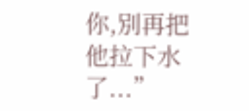你,別再把他拉下水了...”